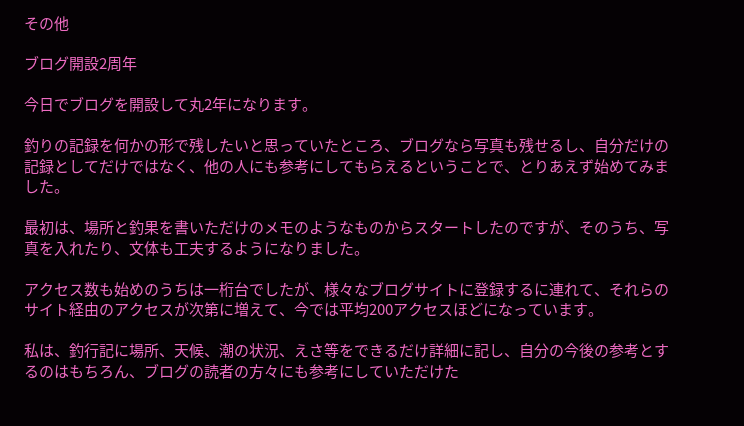その他

ブログ開設2周年

今日でブログを開設して丸2年になります。

釣りの記録を何かの形で残したいと思っていたところ、ブログなら写真も残せるし、自分だけの記録としてだけではなく、他の人にも参考にしてもらえるということで、とりあえず始めてみました。

最初は、場所と釣果を書いただけのメモのようなものからスタートしたのですが、そのうち、写真を入れたり、文体も工夫するようになりました。

アクセス数も始めのうちは一桁台でしたが、様々なブログサイトに登録するに連れて、それらのサイト経由のアクセスが次第に増えて、今では平均200アクセスほどになっています。

私は、釣行記に場所、天候、潮の状況、えさ等をできるだけ詳細に記し、自分の今後の参考とするのはもちろん、ブログの読者の方々にも参考にしていただけた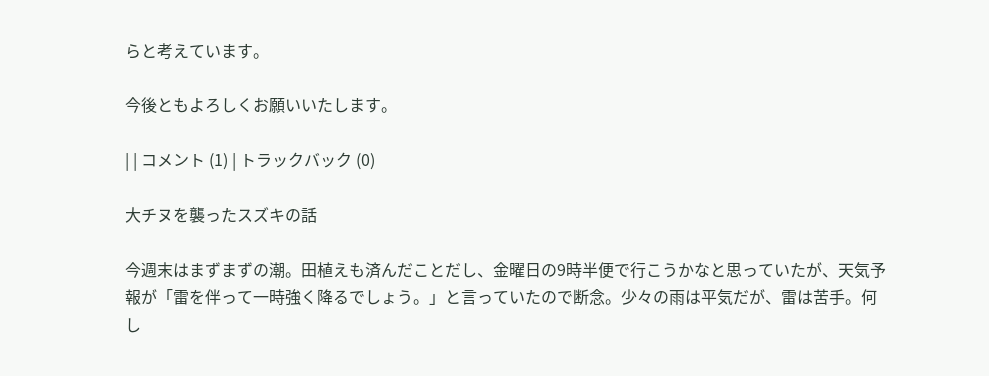らと考えています。

今後ともよろしくお願いいたします。

| | コメント (1) | トラックバック (0)

大チヌを襲ったスズキの話

今週末はまずまずの潮。田植えも済んだことだし、金曜日の9時半便で行こうかなと思っていたが、天気予報が「雷を伴って一時強く降るでしょう。」と言っていたので断念。少々の雨は平気だが、雷は苦手。何し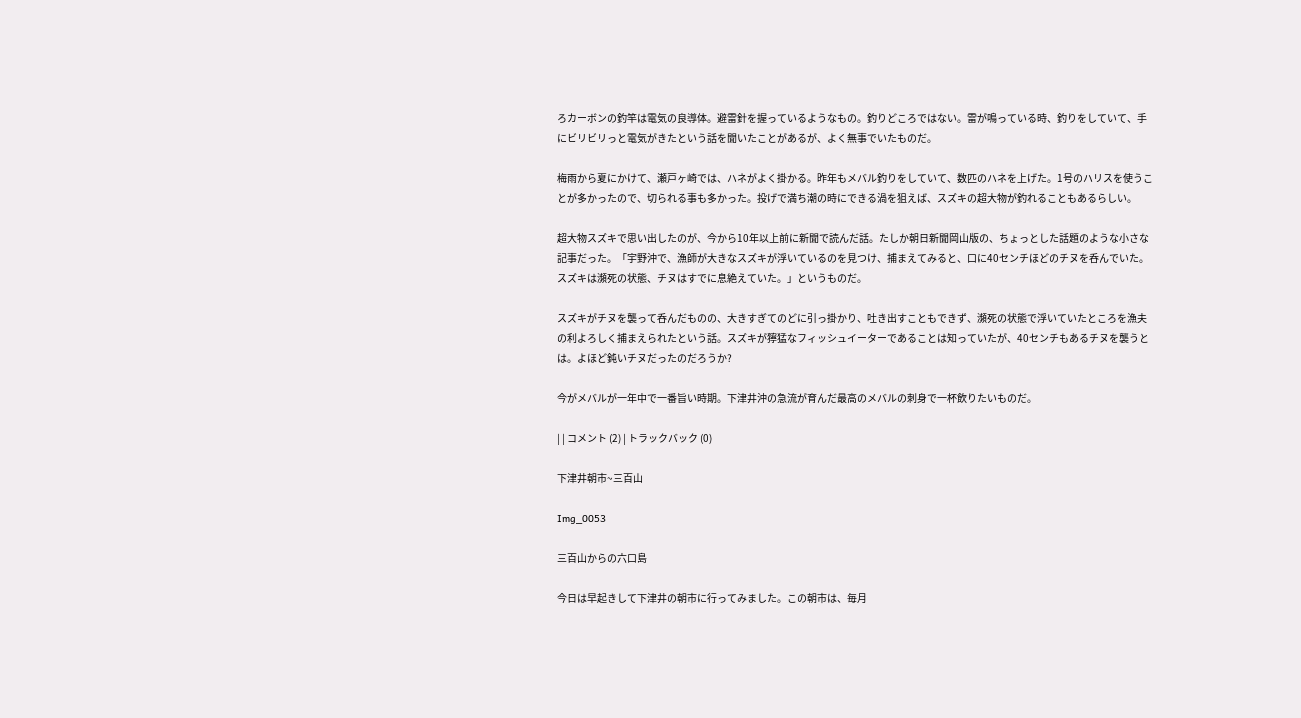ろカーボンの釣竿は電気の良導体。避雷針を握っているようなもの。釣りどころではない。雷が鳴っている時、釣りをしていて、手にビリビリっと電気がきたという話を聞いたことがあるが、よく無事でいたものだ。

梅雨から夏にかけて、瀬戸ヶ崎では、ハネがよく掛かる。昨年もメバル釣りをしていて、数匹のハネを上げた。1号のハリスを使うことが多かったので、切られる事も多かった。投げで満ち潮の時にできる渦を狙えば、スズキの超大物が釣れることもあるらしい。

超大物スズキで思い出したのが、今から10年以上前に新聞で読んだ話。たしか朝日新聞岡山版の、ちょっとした話題のような小さな記事だった。「宇野沖で、漁師が大きなスズキが浮いているのを見つけ、捕まえてみると、口に40センチほどのチヌを呑んでいた。スズキは瀕死の状態、チヌはすでに息絶えていた。」というものだ。

スズキがチヌを襲って呑んだものの、大きすぎてのどに引っ掛かり、吐き出すこともできず、瀕死の状態で浮いていたところを漁夫の利よろしく捕まえられたという話。スズキが獰猛なフィッシュイーターであることは知っていたが、40センチもあるチヌを襲うとは。よほど鈍いチヌだったのだろうか?

今がメバルが一年中で一番旨い時期。下津井沖の急流が育んだ最高のメバルの刺身で一杯飲りたいものだ。

| | コメント (2) | トラックバック (0)

下津井朝市~三百山

Img_0053

三百山からの六口島

今日は早起きして下津井の朝市に行ってみました。この朝市は、毎月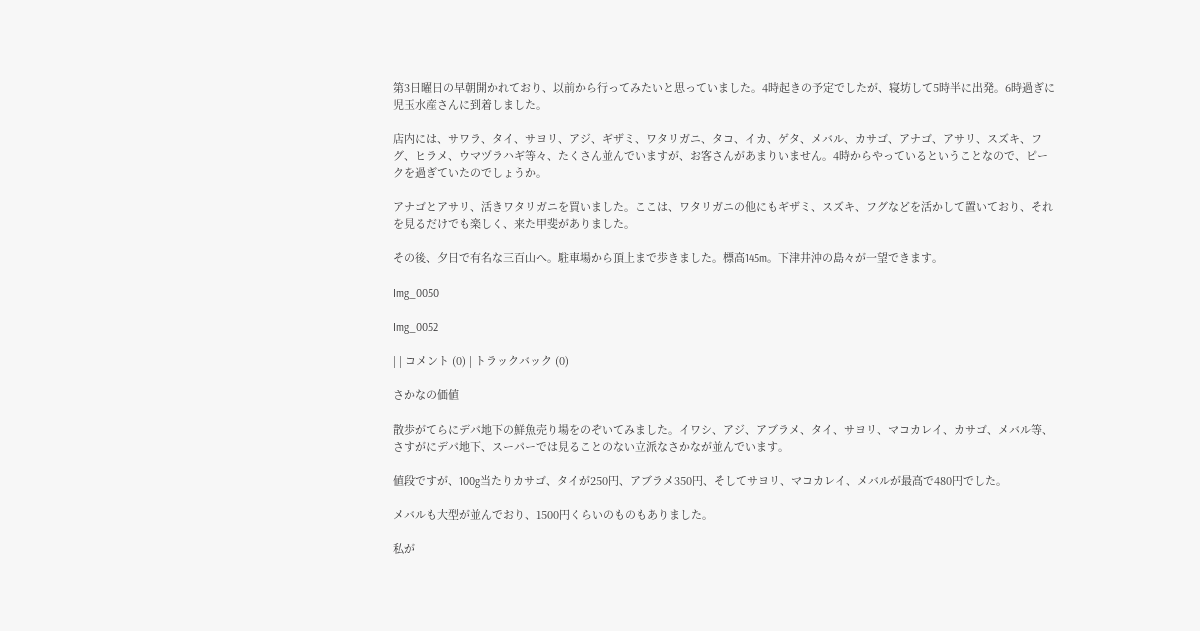第3日曜日の早朝開かれており、以前から行ってみたいと思っていました。4時起きの予定でしたが、寝坊して5時半に出発。6時過ぎに児玉水産さんに到着しました。

店内には、サワラ、タイ、サヨリ、アジ、ギザミ、ワタリガニ、タコ、イカ、ゲタ、メバル、カサゴ、アナゴ、アサリ、スズキ、フグ、ヒラメ、ウマヅラハギ等々、たくさん並んでいますが、お客さんがあまりいません。4時からやっているということなので、ピークを過ぎていたのでしょうか。

アナゴとアサリ、活きワタリガニを買いました。ここは、ワタリガニの他にもギザミ、スズキ、フグなどを活かして置いており、それを見るだけでも楽しく、来た甲斐がありました。

その後、夕日で有名な三百山へ。駐車場から頂上まで歩きました。標高145m。下津井沖の島々が一望できます。

Img_0050

Img_0052

| | コメント (0) | トラックバック (0)

さかなの価値

散歩がてらにデパ地下の鮮魚売り場をのぞいてみました。イワシ、アジ、アブラメ、タイ、サヨリ、マコカレイ、カサゴ、メバル等、さすがにデパ地下、スーパーでは見ることのない立派なさかなが並んでいます。

値段ですが、100g当たりカサゴ、タイが250円、アブラメ350円、そしてサヨリ、マコカレイ、メバルが最高で480円でした。

メバルも大型が並んでおり、1500円くらいのものもありました。

私が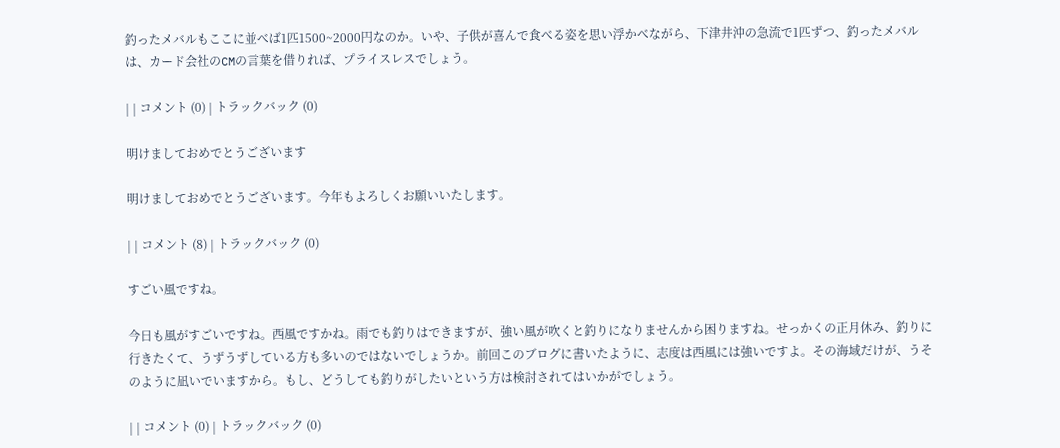釣ったメバルもここに並べば1匹1500~2000円なのか。いや、子供が喜んで食べる姿を思い浮かべながら、下津井沖の急流で1匹ずつ、釣ったメバルは、カード会社のCMの言葉を借りれば、プライスレスでしょう。

| | コメント (0) | トラックバック (0)

明けましておめでとうございます

明けましておめでとうございます。今年もよろしくお願いいたします。

| | コメント (8) | トラックバック (0)

すごい風ですね。

今日も風がすごいですね。西風ですかね。雨でも釣りはできますが、強い風が吹くと釣りになりませんから困りますね。せっかくの正月休み、釣りに行きたくて、うずうずしている方も多いのではないでしょうか。前回このブログに書いたように、志度は西風には強いですよ。その海域だけが、うそのように凪いでいますから。もし、どうしても釣りがしたいという方は検討されてはいかがでしょう。

| | コメント (0) | トラックバック (0)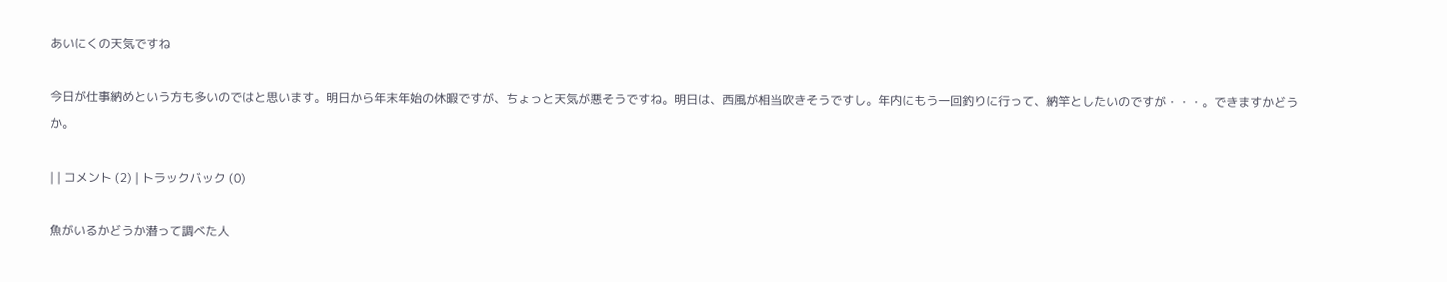あいにくの天気ですね

今日が仕事納めという方も多いのではと思います。明日から年末年始の休暇ですが、ちょっと天気が悪そうですね。明日は、西風が相当吹きそうですし。年内にもう一回釣りに行って、納竿としたいのですが・・・。できますかどうか。

| | コメント (2) | トラックバック (0)

魚がいるかどうか潜って調べた人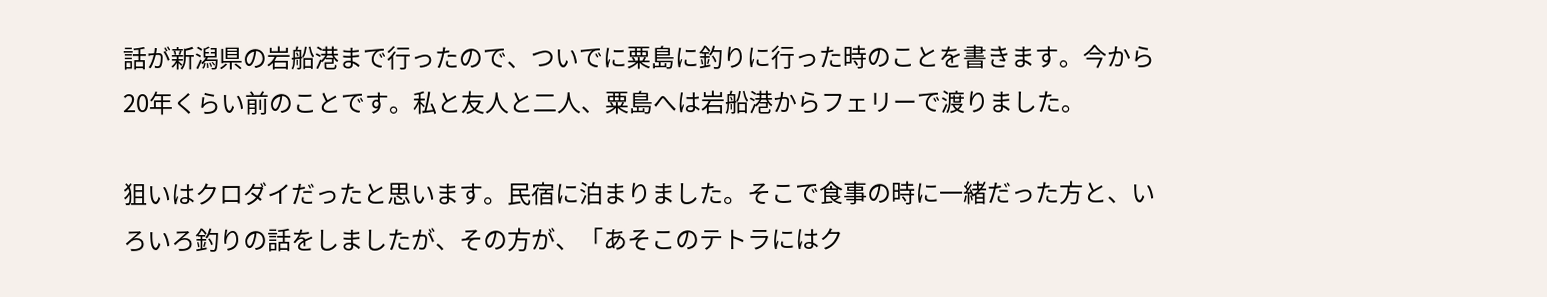話が新潟県の岩船港まで行ったので、ついでに粟島に釣りに行った時のことを書きます。今から20年くらい前のことです。私と友人と二人、粟島へは岩船港からフェリーで渡りました。

狙いはクロダイだったと思います。民宿に泊まりました。そこで食事の時に一緒だった方と、いろいろ釣りの話をしましたが、その方が、「あそこのテトラにはク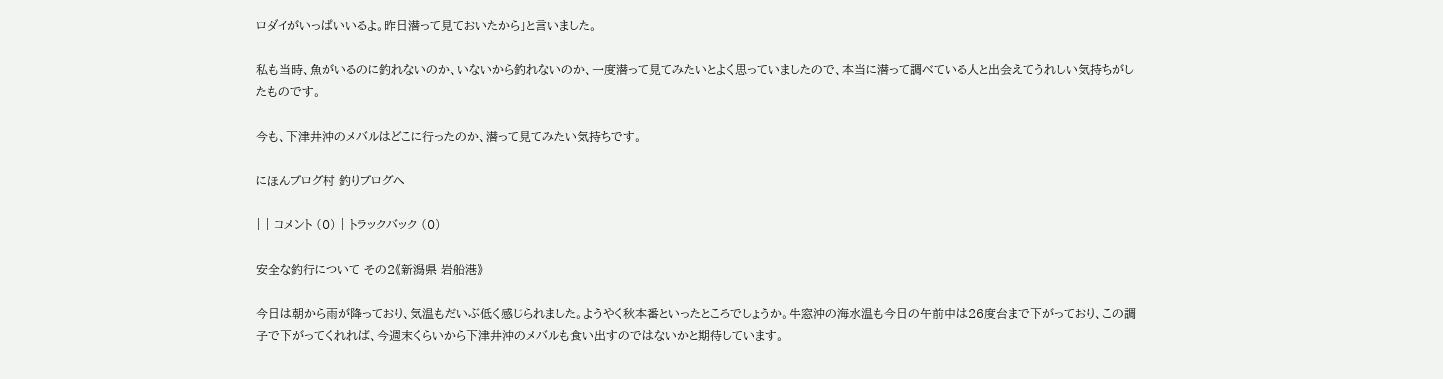ロダイがいっぱいいるよ。昨日潜って見ておいたから」と言いました。

私も当時、魚がいるのに釣れないのか、いないから釣れないのか、一度潜って見てみたいとよく思っていましたので、本当に潜って調べている人と出会えてうれしい気持ちがしたものです。

今も、下津井沖のメバルはどこに行ったのか、潜って見てみたい気持ちです。

にほんブログ村 釣りブログへ

| | コメント (0) | トラックバック (0)

安全な釣行について その2《新潟県 岩船港》

今日は朝から雨が降っており、気温もだいぶ低く感じられました。ようやく秋本番といったところでしょうか。牛窓沖の海水温も今日の午前中は26度台まで下がっており、この調子で下がってくれれば、今週末くらいから下津井沖のメバルも食い出すのではないかと期待しています。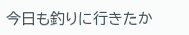今日も釣りに行きたか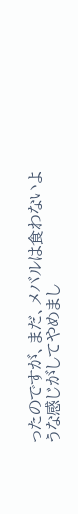ったのですが、まだ、メバルは食わないような感じがしてやめまし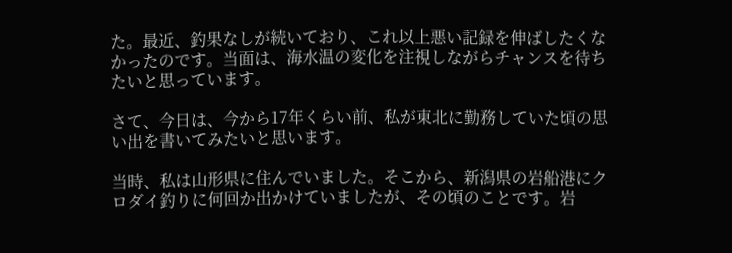た。最近、釣果なしが続いており、これ以上悪い記録を伸ばしたくなかったのです。当面は、海水温の変化を注視しながらチャンスを待ちたいと思っています。

さて、今日は、今から17年くらい前、私が東北に勤務していた頃の思い出を書いてみたいと思います。

当時、私は山形県に住んでいました。そこから、新潟県の岩船港にクロダイ釣りに何回か出かけていましたが、その頃のことです。岩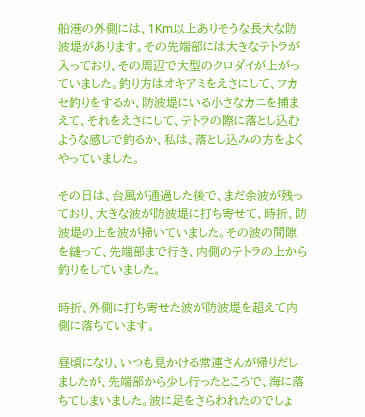船港の外側には、1Km以上ありそうな長大な防波堤があります。その先端部には大きなテトラが入っており、その周辺で大型のクロダイが上がっていました。釣り方はオキアミをえさにして、フカセ釣りをするか、防波堤にいる小さなカニを捕まえて、それをえさにして、テトラの際に落とし込むような感じで釣るか、私は、落とし込みの方をよくやっていました。

その日は、台風が通過した後で、まだ余波が残っており、大きな波が防波堤に打ち寄せて、時折、防波堤の上を波が掃いていました。その波の間隙を縫って、先端部まで行き、内側のテトラの上から釣りをしていました。

時折、外側に打ち寄せた波が防波堤を超えて内側に落ちています。

昼頃になり、いつも見かける常連さんが帰りだしましたが、先端部から少し行ったところで、海に落ちてしまいました。波に足をさらわれたのでしょ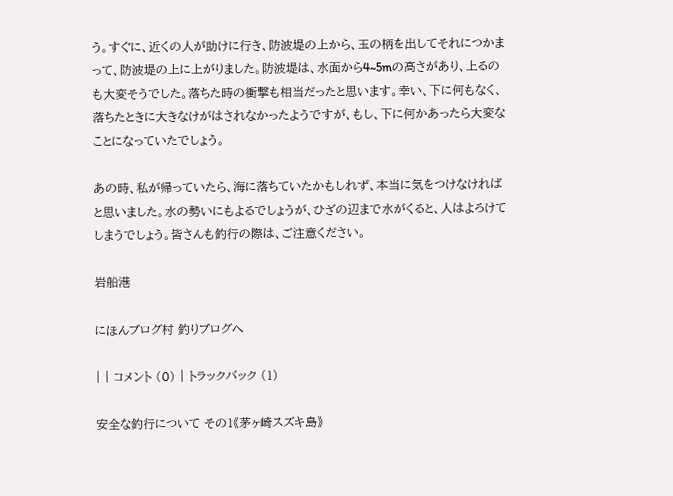う。すぐに、近くの人が助けに行き、防波堤の上から、玉の柄を出してそれにつかまって、防波堤の上に上がりました。防波堤は、水面から4~5mの高さがあり、上るのも大変そうでした。落ちた時の衝撃も相当だったと思います。幸い、下に何もなく、落ちたときに大きなけがはされなかったようですが、もし、下に何かあったら大変なことになっていたでしょう。

あの時、私が帰っていたら、海に落ちていたかもしれず、本当に気をつけなければと思いました。水の勢いにもよるでしょうが、ひざの辺まで水がくると、人はよろけてしまうでしょう。皆さんも釣行の際は、ご注意ください。

岩船港

にほんブログ村 釣りブログへ

| | コメント (0) | トラックバック (1)

安全な釣行について その1《茅ヶ崎スズキ島》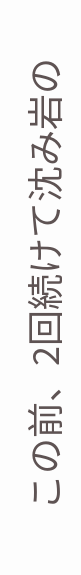この前、2回続けて沈み岩の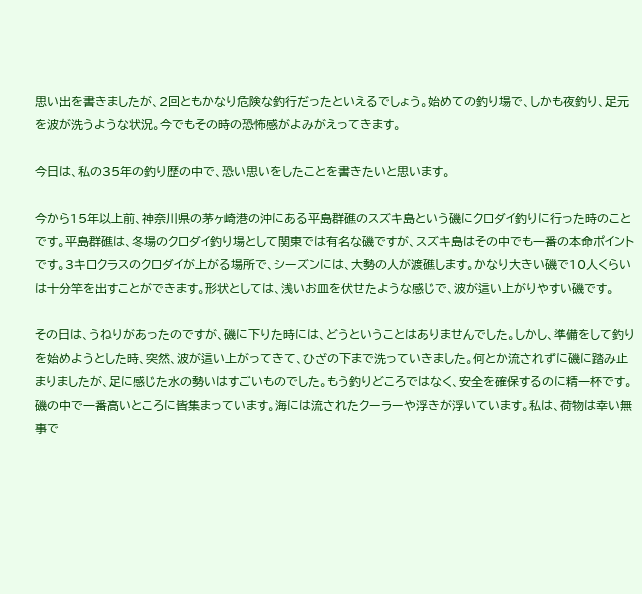思い出を書きましたが、2回ともかなり危険な釣行だったといえるでしょう。始めての釣り場で、しかも夜釣り、足元を波が洗うような状況。今でもその時の恐怖感がよみがえってきます。

今日は、私の35年の釣り歴の中で、恐い思いをしたことを書きたいと思います。

今から15年以上前、神奈川県の茅ヶ崎港の沖にある平島群礁のスズキ島という磯にクロダイ釣りに行った時のことです。平島群礁は、冬場のクロダイ釣り場として関東では有名な磯ですが、スズキ島はその中でも一番の本命ポイントです。3キロクラスのクロダイが上がる場所で、シーズンには、大勢の人が渡礁します。かなり大きい磯で10人くらいは十分竿を出すことができます。形状としては、浅いお皿を伏せたような感じで、波が這い上がりやすい磯です。

その日は、うねりがあったのですが、磯に下りた時には、どうということはありませんでした。しかし、準備をして釣りを始めようとした時、突然、波が這い上がってきて、ひざの下まで洗っていきました。何とか流されずに磯に踏み止まりましたが、足に感じた水の勢いはすごいものでした。もう釣りどころではなく、安全を確保するのに精一杯です。磯の中で一番高いところに皆集まっています。海には流されたクーラーや浮きが浮いています。私は、荷物は幸い無事で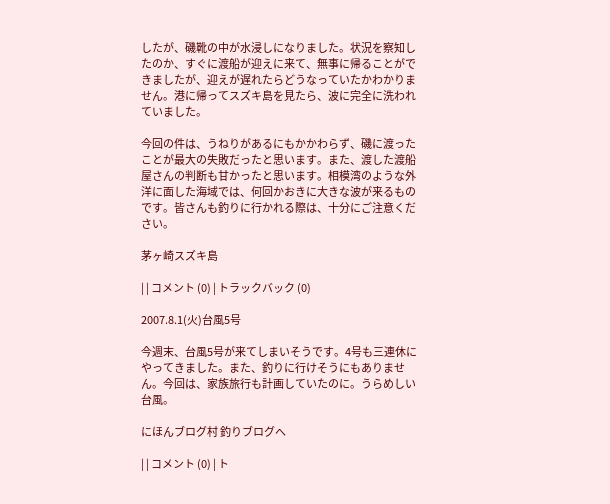したが、磯靴の中が水浸しになりました。状況を察知したのか、すぐに渡船が迎えに来て、無事に帰ることができましたが、迎えが遅れたらどうなっていたかわかりません。港に帰ってスズキ島を見たら、波に完全に洗われていました。

今回の件は、うねりがあるにもかかわらず、磯に渡ったことが最大の失敗だったと思います。また、渡した渡船屋さんの判断も甘かったと思います。相模湾のような外洋に面した海域では、何回かおきに大きな波が来るものです。皆さんも釣りに行かれる際は、十分にご注意ください。

茅ヶ崎スズキ島

| | コメント (0) | トラックバック (0)

2007.8.1(火)台風5号

今週末、台風5号が来てしまいそうです。4号も三連休にやってきました。また、釣りに行けそうにもありません。今回は、家族旅行も計画していたのに。うらめしい台風。

にほんブログ村 釣りブログへ

| | コメント (0) | ト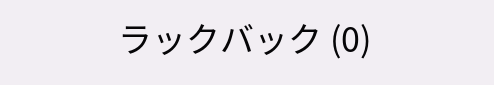ラックバック (0)